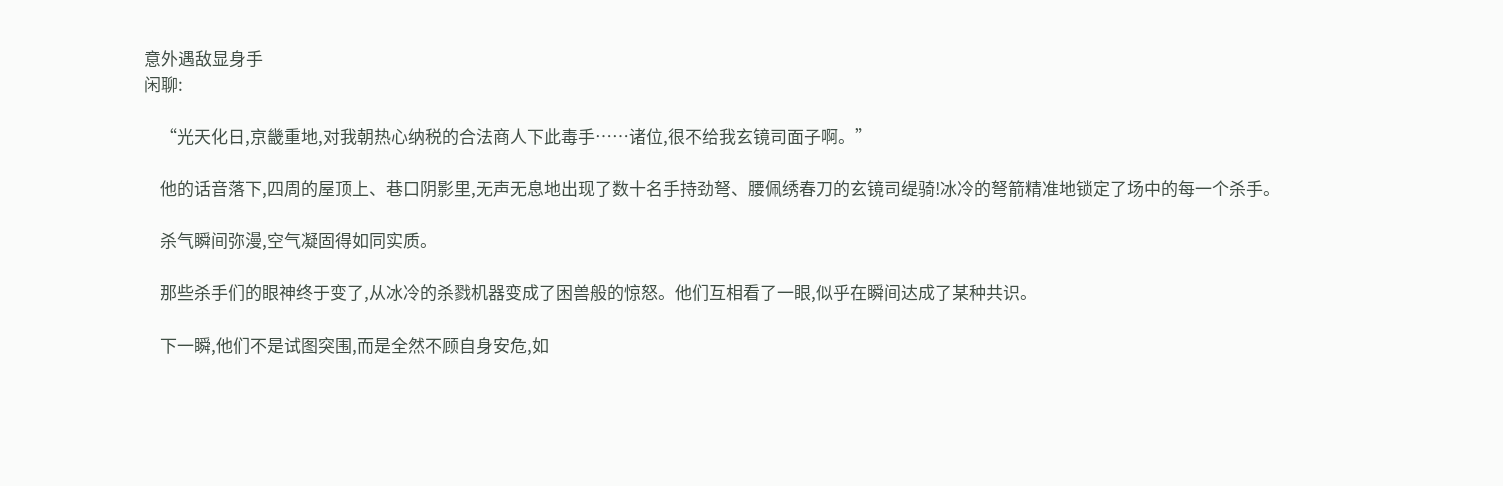意外遇敌显身手
闲聊:

    “光天化日,京畿重地,对我朝热心纳税的合法商人下此毒手……诸位,很不给我玄镜司面子啊。”

    他的话音落下,四周的屋顶上、巷口阴影里,无声无息地出现了数十名手持劲弩、腰佩绣春刀的玄镜司缇骑!冰冷的弩箭精准地锁定了场中的每一个杀手。

    杀气瞬间弥漫,空气凝固得如同实质。

    那些杀手们的眼神终于变了,从冰冷的杀戮机器变成了困兽般的惊怒。他们互相看了一眼,似乎在瞬间达成了某种共识。

    下一瞬,他们不是试图突围,而是全然不顾自身安危,如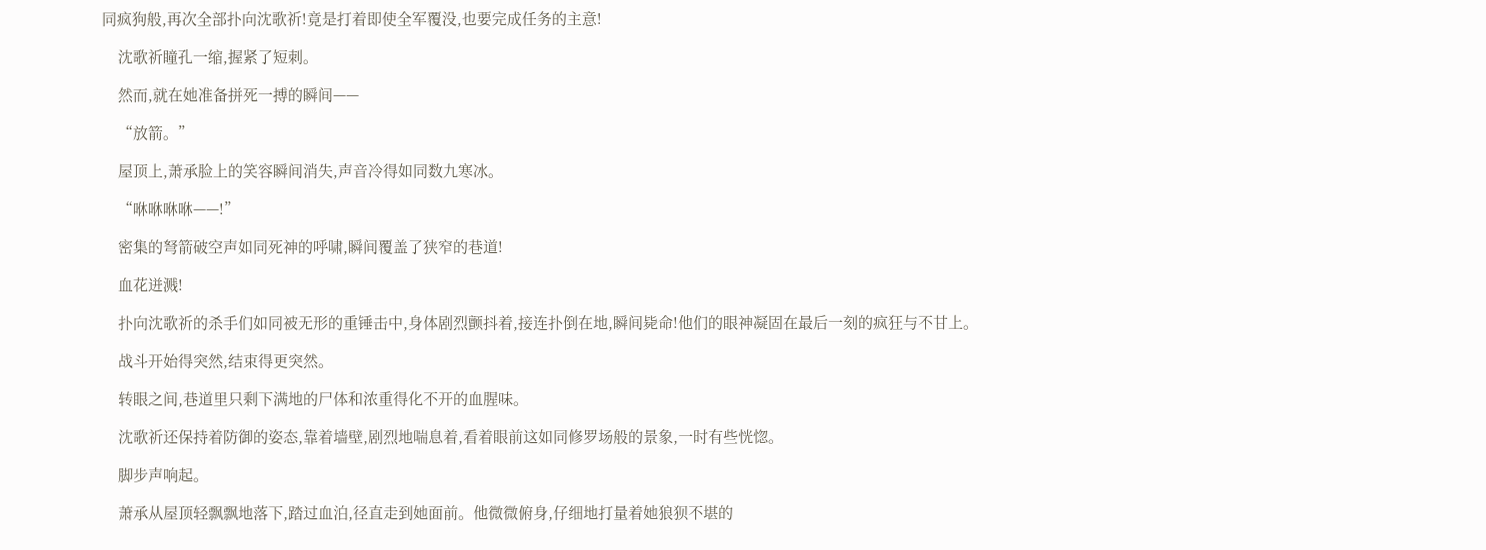同疯狗般,再次全部扑向沈歌祈!竟是打着即使全军覆没,也要完成任务的主意!

    沈歌祈瞳孔一缩,握紧了短刺。

    然而,就在她准备拼死一搏的瞬间——

    “放箭。”

    屋顶上,萧承脸上的笑容瞬间消失,声音冷得如同数九寒冰。

    “咻咻咻咻——!”

    密集的弩箭破空声如同死神的呼啸,瞬间覆盖了狭窄的巷道!

    血花迸溅!

    扑向沈歌祈的杀手们如同被无形的重锤击中,身体剧烈颤抖着,接连扑倒在地,瞬间毙命!他们的眼神凝固在最后一刻的疯狂与不甘上。

    战斗开始得突然,结束得更突然。

    转眼之间,巷道里只剩下满地的尸体和浓重得化不开的血腥味。

    沈歌祈还保持着防御的姿态,靠着墙壁,剧烈地喘息着,看着眼前这如同修罗场般的景象,一时有些恍惚。

    脚步声响起。

    萧承从屋顶轻飘飘地落下,踏过血泊,径直走到她面前。他微微俯身,仔细地打量着她狼狈不堪的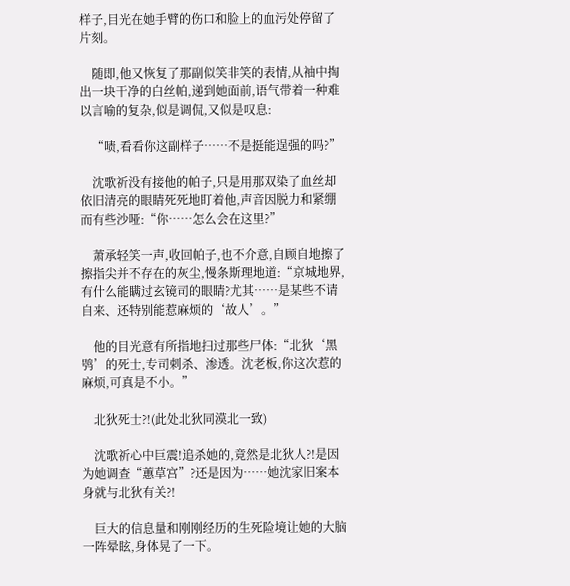样子,目光在她手臂的伤口和脸上的血污处停留了片刻。

    随即,他又恢复了那副似笑非笑的表情,从袖中掏出一块干净的白丝帕,递到她面前,语气带着一种难以言喻的复杂,似是调侃,又似是叹息:

    “啧,看看你这副样子……不是挺能逞强的吗?”

    沈歌祈没有接他的帕子,只是用那双染了血丝却依旧清亮的眼睛死死地盯着他,声音因脱力和紧绷而有些沙哑:“你……怎么会在这里?”

    萧承轻笑一声,收回帕子,也不介意,自顾自地擦了擦指尖并不存在的灰尘,慢条斯理地道:“京城地界,有什么能瞒过玄镜司的眼睛?尤其……是某些不请自来、还特别能惹麻烦的‘故人’。”

    他的目光意有所指地扫过那些尸体:“北狄‘黑鸮’的死士,专司刺杀、渗透。沈老板,你这次惹的麻烦,可真是不小。”

    北狄死士?!(此处北狄同漠北一致)

    沈歌祈心中巨震!追杀她的,竟然是北狄人?!是因为她调查“蕙草宫”?还是因为……她沈家旧案本身就与北狄有关?!

    巨大的信息量和刚刚经历的生死险境让她的大脑一阵晕眩,身体晃了一下。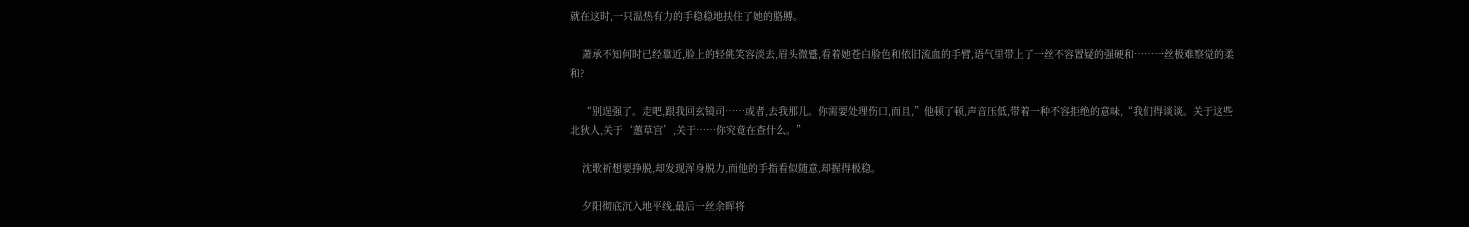就在这时,一只温热有力的手稳稳地扶住了她的胳膊。

    萧承不知何时已经靠近,脸上的轻佻笑容淡去,眉头微蹙,看着她苍白脸色和依旧流血的手臂,语气里带上了一丝不容置疑的强硬和……一丝极难察觉的柔和?

    “别逞强了。走吧,跟我回玄镜司……或者,去我那儿。你需要处理伤口,而且,”他顿了顿,声音压低,带着一种不容拒绝的意味,“我们得谈谈。关于这些北狄人,关于‘蕙草宫’,关于……你究竟在查什么。”

    沈歌祈想要挣脱,却发现浑身脱力,而他的手指看似随意,却握得极稳。

    夕阳彻底沉入地平线,最后一丝余晖将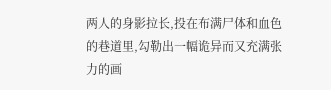两人的身影拉长,投在布满尸体和血色的巷道里,勾勒出一幅诡异而又充满张力的画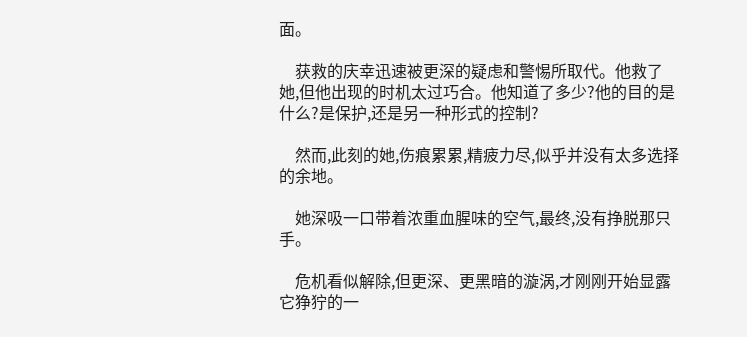面。

    获救的庆幸迅速被更深的疑虑和警惕所取代。他救了她,但他出现的时机太过巧合。他知道了多少?他的目的是什么?是保护,还是另一种形式的控制?

    然而,此刻的她,伤痕累累,精疲力尽,似乎并没有太多选择的余地。

    她深吸一口带着浓重血腥味的空气,最终,没有挣脱那只手。

    危机看似解除,但更深、更黑暗的漩涡,才刚刚开始显露它狰狞的一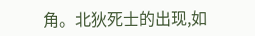角。北狄死士的出现,如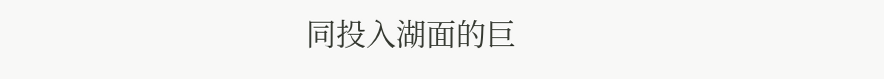同投入湖面的巨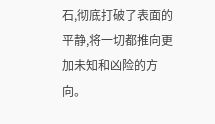石,彻底打破了表面的平静,将一切都推向更加未知和凶险的方向。